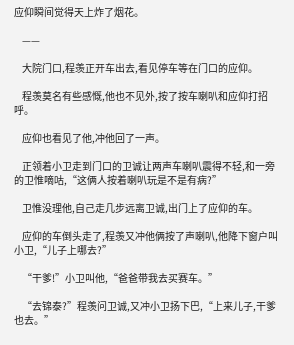应仰瞬间觉得天上炸了烟花。

    ——

    大院门口,程羡正开车出去,看见停车等在门口的应仰。

    程羡莫名有些感慨,他也不见外,按了按车喇叭和应仰打招呼。

    应仰也看见了他,冲他回了一声。

    正领着小卫走到门口的卫诚让两声车喇叭震得不轻,和一旁的卫惟嘀咕,“这俩人按着喇叭玩是不是有病?”

    卫惟没理他,自己走几步远离卫诚,出门上了应仰的车。

    应仰的车倒头走了,程羡又冲他俩按了声喇叭,他降下窗户叫小卫,“儿子上哪去?”

    “干爹!”小卫叫他,“爸爸带我去买赛车。”

    “去锦泰?”程羡问卫诚,又冲小卫扬下巴,“上来儿子,干爹也去。”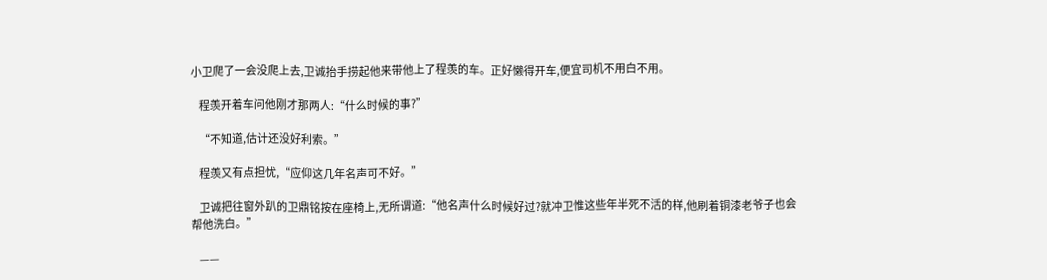小卫爬了一会没爬上去,卫诚抬手捞起他来带他上了程羡的车。正好懒得开车,便宜司机不用白不用。

    程羡开着车问他刚才那两人:“什么时候的事?”

    “不知道,估计还没好利索。”

    程羡又有点担忧,“应仰这几年名声可不好。”

    卫诚把往窗外趴的卫鼎铭按在座椅上,无所谓道:“他名声什么时候好过?就冲卫惟这些年半死不活的样,他刷着铜漆老爷子也会帮他洗白。”

    ——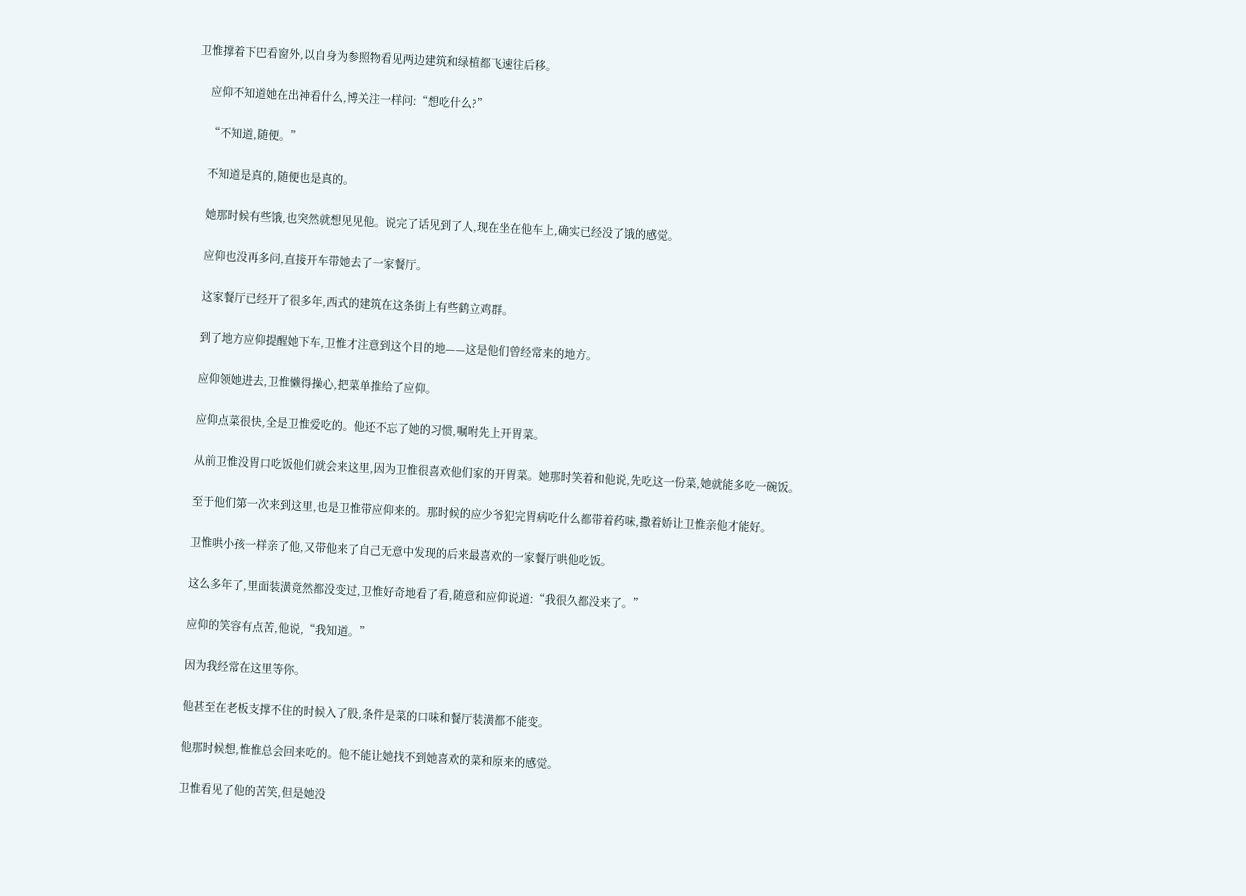卫惟撑着下巴看窗外,以自身为参照物看见两边建筑和绿植都飞速往后移。

    应仰不知道她在出神看什么,博关注一样问:“想吃什么?”

    “不知道,随便。”

    不知道是真的,随便也是真的。

    她那时候有些饿,也突然就想见见他。说完了话见到了人,现在坐在他车上,确实已经没了饿的感觉。

    应仰也没再多问,直接开车带她去了一家餐厅。

    这家餐厅已经开了很多年,西式的建筑在这条街上有些鹤立鸡群。

    到了地方应仰提醒她下车,卫惟才注意到这个目的地——这是他们曾经常来的地方。

    应仰领她进去,卫惟懒得操心,把菜单推给了应仰。

    应仰点菜很快,全是卫惟爱吃的。他还不忘了她的习惯,嘱咐先上开胃菜。

    从前卫惟没胃口吃饭他们就会来这里,因为卫惟很喜欢他们家的开胃菜。她那时笑着和他说,先吃这一份菜,她就能多吃一碗饭。

    至于他们第一次来到这里,也是卫惟带应仰来的。那时候的应少爷犯完胃病吃什么都带着药味,撒着娇让卫惟亲他才能好。

    卫惟哄小孩一样亲了他,又带他来了自己无意中发现的后来最喜欢的一家餐厅哄他吃饭。

    这么多年了,里面装潢竟然都没变过,卫惟好奇地看了看,随意和应仰说道:“我很久都没来了。”

    应仰的笑容有点苦,他说,“我知道。”

    因为我经常在这里等你。

    他甚至在老板支撑不住的时候入了股,条件是菜的口味和餐厅装潢都不能变。

    他那时候想,惟惟总会回来吃的。他不能让她找不到她喜欢的菜和原来的感觉。

    卫惟看见了他的苦笑,但是她没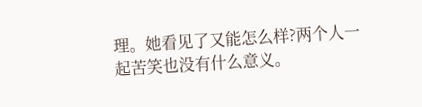理。她看见了又能怎么样?两个人一起苦笑也没有什么意义。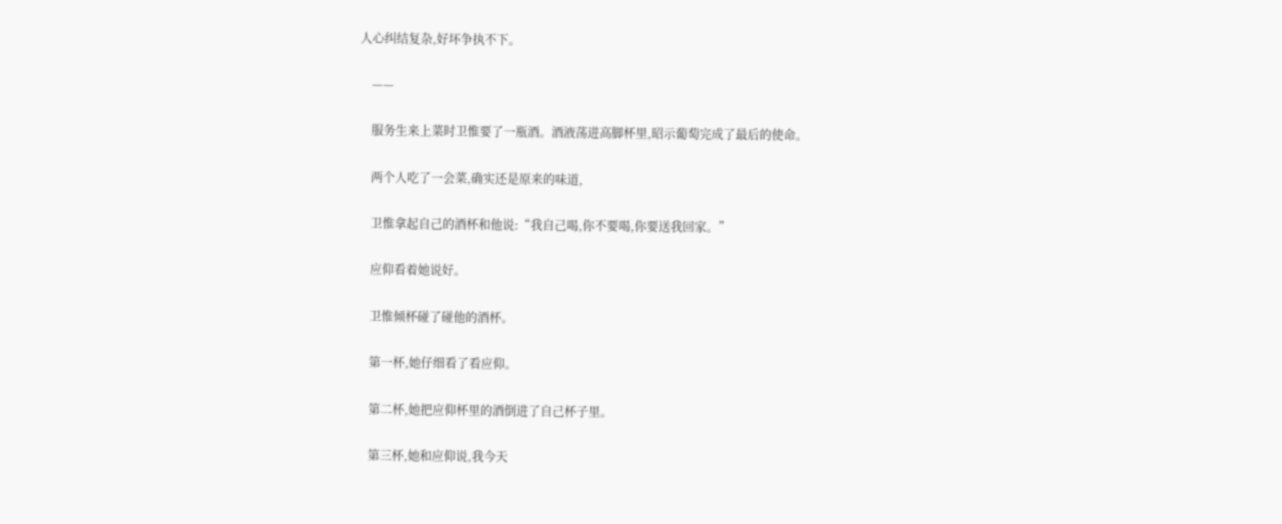人心纠结复杂,好坏争执不下。

    ——

    服务生来上菜时卫惟要了一瓶酒。酒液荡进高脚杯里,昭示葡萄完成了最后的使命。

    两个人吃了一会菜,确实还是原来的味道,

    卫惟拿起自己的酒杯和他说:“我自己喝,你不要喝,你要送我回家。”

    应仰看着她说好。

    卫惟倾杯碰了碰他的酒杯。

    第一杯,她仔细看了看应仰。

    第二杯,她把应仰杯里的酒倒进了自己杯子里。

    第三杯,她和应仰说,我今天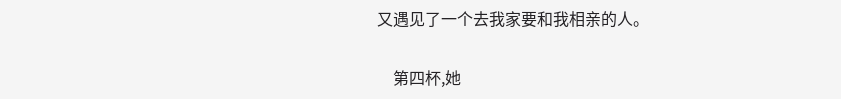又遇见了一个去我家要和我相亲的人。

    第四杯,她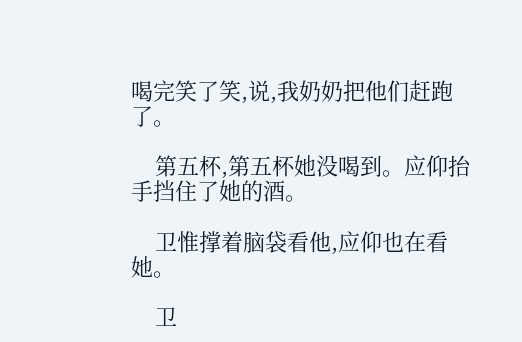喝完笑了笑,说,我奶奶把他们赶跑了。

    第五杯,第五杯她没喝到。应仰抬手挡住了她的酒。

    卫惟撑着脑袋看他,应仰也在看她。

    卫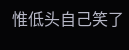惟低头自己笑了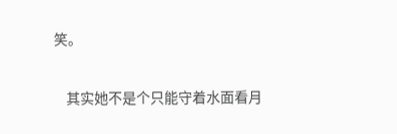笑。

    其实她不是个只能守着水面看月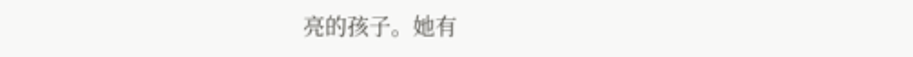亮的孩子。她有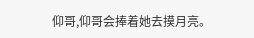仰哥,仰哥会捧着她去摸月亮。